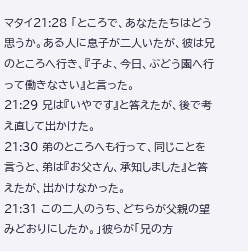マタイ21:28 「ところで、あなたたちはどう思うか。ある人に息子が二人いたが、彼は兄のところへ行き、『子よ、今日、ぶどう園へ行って働きなさい』と言った。
21:29 兄は『いやです』と答えたが、後で考え直して出かけた。
21:30 弟のところへも行って、同じことを言うと、弟は『お父さん、承知しました』と答えたが、出かけなかった。
21:31 この二人のうち、どちらが父親の望みどおりにしたか。」彼らが「兄の方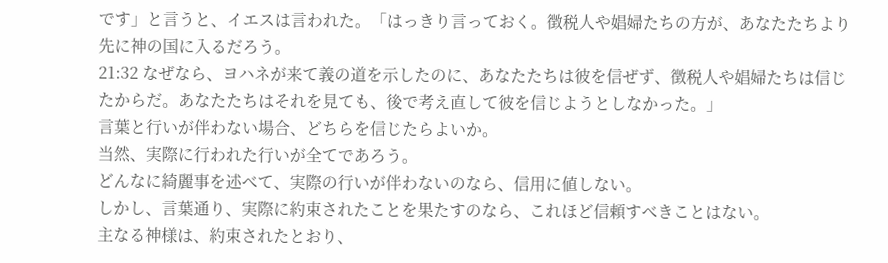です」と言うと、イエスは言われた。「はっきり言っておく。徴税人や娼婦たちの方が、あなたたちより先に神の国に入るだろう。
21:32 なぜなら、ヨハネが来て義の道を示したのに、あなたたちは彼を信ぜず、徴税人や娼婦たちは信じたからだ。あなたたちはそれを見ても、後で考え直して彼を信じようとしなかった。」
言葉と行いが伴わない場合、どちらを信じたらよいか。
当然、実際に行われた行いが全てであろう。
どんなに綺麗事を述べて、実際の行いが伴わないのなら、信用に値しない。
しかし、言葉通り、実際に約束されたことを果たすのなら、これほど信頼すべきことはない。
主なる神様は、約束されたとおり、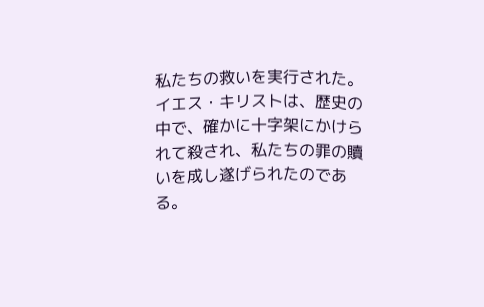私たちの救いを実行された。
イエス・キリストは、歴史の中で、確かに十字架にかけられて殺され、私たちの罪の贖いを成し遂げられたのである。